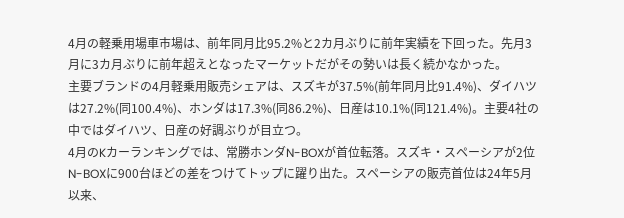4月の軽乗用場車市場は、前年同月比95.2%と2カ月ぶりに前年実績を下回った。先月3月に3カ月ぶりに前年超えとなったマーケットだがその勢いは長く続かなかった。
主要ブランドの4月軽乗用販売シェアは、スズキが37.5%(前年同月比91.4%)、ダイハツは27.2%(同100.4%)、ホンダは17.3%(同86.2%)、日産は10.1%(同121.4%)。主要4社の中ではダイハツ、日産の好調ぶりが目立つ。
4月のKカーランキングでは、常勝ホンダN-BOXが首位転落。スズキ・スペーシアが2位N-BOXに900台ほどの差をつけてトップに躍り出た。スペーシアの販売首位は24年5月以来、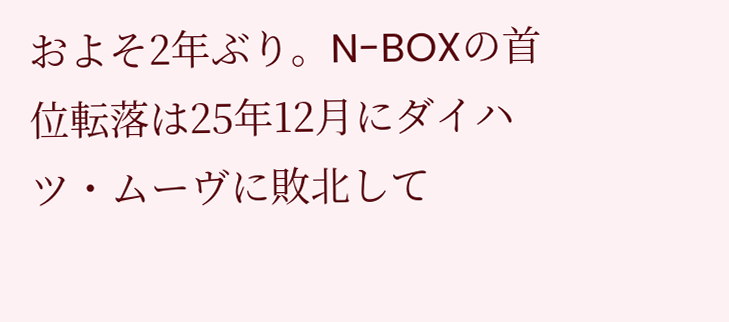およそ2年ぶり。N-BOXの首位転落は25年12月にダイハツ・ムーヴに敗北して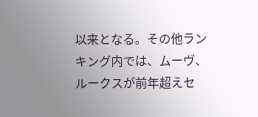以来となる。その他ランキング内では、ムーヴ、ルークスが前年超えセ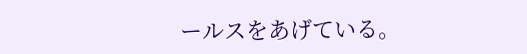ールスをあげている。